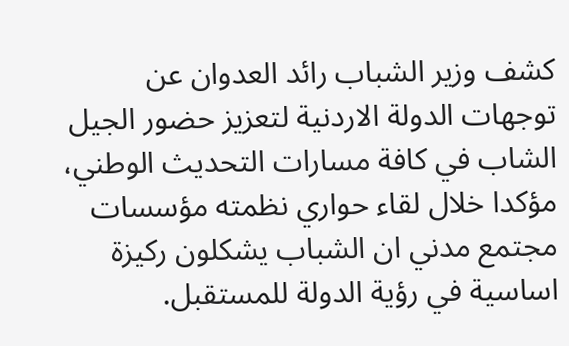كشف وزير الشباب رائد العدوان عن توجهات الدولة الاردنية لتعزيز حضور الجيل الشاب في كافة مسارات التحديث الوطني، مؤكدا خلال لقاء حواري نظمته مؤسسات مجتمع مدني ان الشباب يشكلون ركيزة اساسية في رؤية الدولة للمستقبل.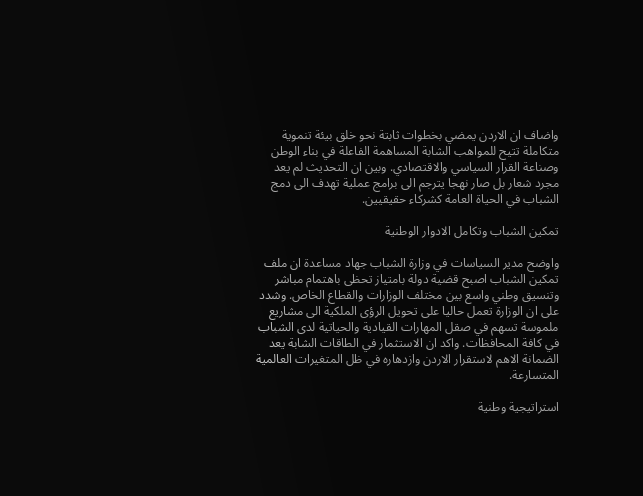واضاف ان الاردن يمضي بخطوات ثابتة نحو خلق بيئة تنموية متكاملة تتيح للمواهب الشابة المساهمة الفاعلة في بناء الوطن وصناعة القرار السياسي والاقتصادي. وبين ان التحديث لم يعد مجرد شعار بل صار نهجا يترجم الى برامج عملية تهدف الى دمج الشباب في الحياة العامة كشركاء حقيقيين.

تمكين الشباب وتكامل الادوار الوطنية

واوضح مدير السياسات في وزارة الشباب جهاد مساعدة ان ملف تمكين الشباب اصبح قضية دولة بامتياز تحظى باهتمام مباشر وتنسيق وطني واسع بين مختلف الوزارات والقطاع الخاص. وشدد على ان الوزارة تعمل حاليا على تحويل الرؤى الملكية الى مشاريع ملموسة تسهم في صقل المهارات القيادية والحياتية لدى الشباب في كافة المحافظات. واكد ان الاستثمار في الطاقات الشابة يعد الضمانة الاهم لاستقرار الاردن وازدهاره في ظل المتغيرات العالمية المتسارعة.

استراتيجية وطنية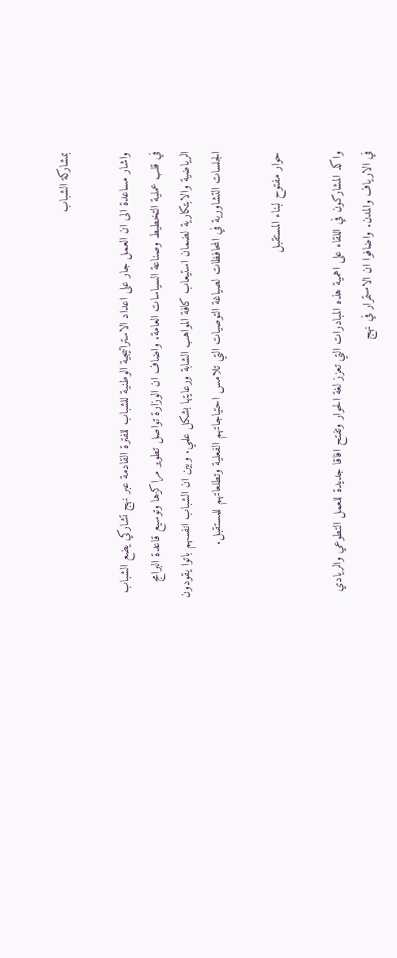بمشاركة الشباب

واشار مساعدة الى ان العمل جار على اعداد الاستراتيجية الوطنية للشباب للفترة القادمة عبر نهج تشاركي يضع الشباب في قلب عملية التخطيط وصناعة السياسات العامة. واضاف ان الوزارة تواصل تطوير مراكزها وتوسيع قاعدة البرامج الرياضية والابتكارية لضمان استيعاب كافة المواهب الشابة ورعايتها بشكل علمي. وبين ان الشباب انفسهم باتوا يقودون الجلسات التشاورية في المحافظات لصياغة التوصيات التي تلامس احتياجاتهم الفعلية وتطلعاتهم للمستقبل.

حوار مفتوح لبناء المستقبل

واكد المشاركون في اللقاء على اهمية هذه المبادرات التي تعزز لغة الحوار وتفتح افاقا جديدة للعمل التطوعي والريادي في الارياف والمدن. واضافوا ان الاستمرار في نهج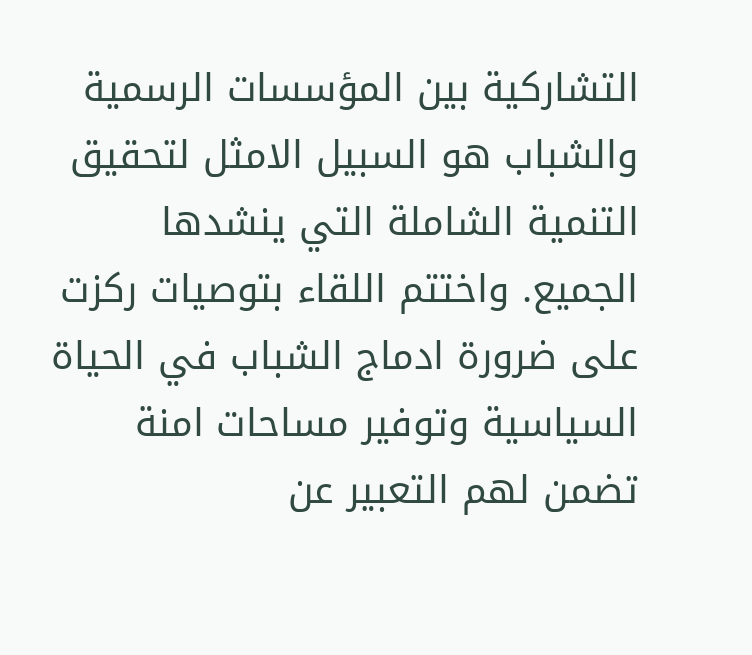التشاركية بين المؤسسات الرسمية والشباب هو السبيل الامثل لتحقيق التنمية الشاملة التي ينشدها الجميع. واختتم اللقاء بتوصيات ركزت على ضرورة ادماج الشباب في الحياة السياسية وتوفير مساحات امنة تضمن لهم التعبير عن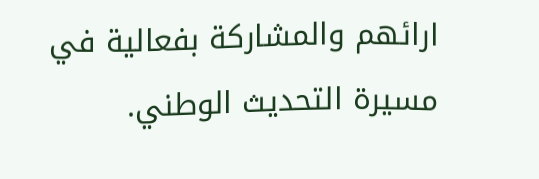ارائهم والمشاركة بفعالية في مسيرة التحديث الوطني.